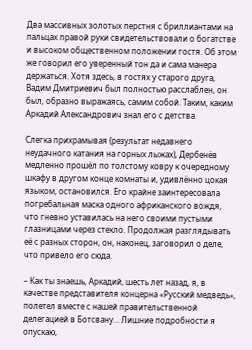Два массивных золотых перстня с бриллиантами на пальцах правой руки свидетельствовали о богатстве и высоком общественном положении гостя. Об этом же говорил его уверенный тон да и сама манера держаться. Хотя здесь, в гостях у старого друга, Вадим Дмитриевич был полностью расслаблен, он был, образно выражаясь, самим собой. Таким, каким Аркадий Александрович знал его с детства.

Слегка прихрамывая (результат недавнего неудачного катания на горных лыжах), Дербенёв медленно прошёл по толстому ковру к очередному шкафу в другом конце комнаты и, удивлённо цокая языком, остановился. Его крайне заинтересовала погребальная маска одного африканского вождя, что гневно уставилась на него своими пустыми глазницами через стекло. Продолжая разглядывать её с разных сторон, он, наконец, заговорил о деле, что привело его сюда.

– Как ты знаешь, Аркадий, шесть лет назад, я, в качестве представителя концерна «Русский медведь», полетел вместе с нашей правительственной делегацией в Ботсвану… Лишние подробности я опускаю,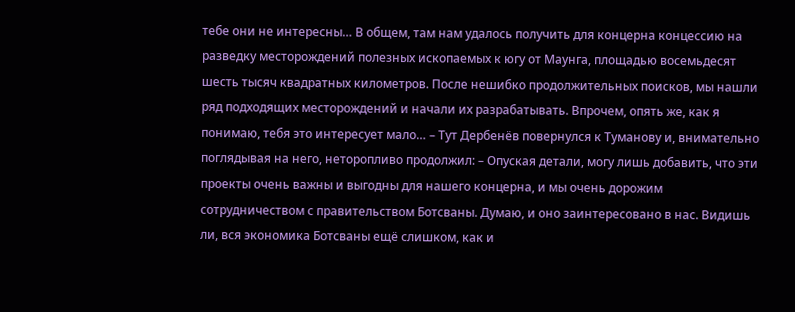тебе они не интересны… В общем, там нам удалось получить для концерна концессию на разведку месторождений полезных ископаемых к югу от Маунга, площадью восемьдесят шесть тысяч квадратных километров. После нешибко продолжительных поисков, мы нашли ряд подходящих месторождений и начали их разрабатывать. Впрочем, опять же, как я понимаю, тебя это интересует мало… – Тут Дербенёв повернулся к Туманову и, внимательно поглядывая на него, неторопливо продолжил: – Опуская детали, могу лишь добавить, что эти проекты очень важны и выгодны для нашего концерна, и мы очень дорожим сотрудничеством с правительством Ботсваны. Думаю, и оно заинтересовано в нас. Видишь ли, вся экономика Ботсваны ещё слишком, как и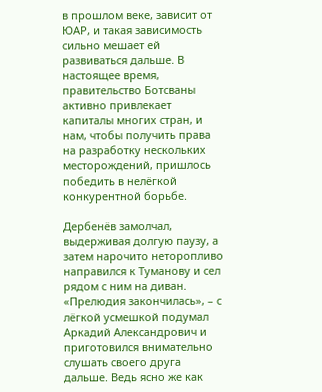в прошлом веке, зависит от ЮАР, и такая зависимость сильно мешает ей развиваться дальше. В настоящее время, правительство Ботсваны активно привлекает капиталы многих стран, и нам, чтобы получить права на разработку нескольких месторождений, пришлось победить в нелёгкой конкурентной борьбе.

Дербенёв замолчал, выдерживая долгую паузу, а затем нарочито неторопливо направился к Туманову и сел рядом с ним на диван. «Прелюдия закончилась», – с лёгкой усмешкой подумал Аркадий Александрович и приготовился внимательно слушать своего друга дальше. Ведь ясно же как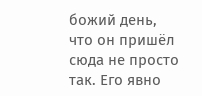божий день, что он пришёл сюда не просто так. Его явно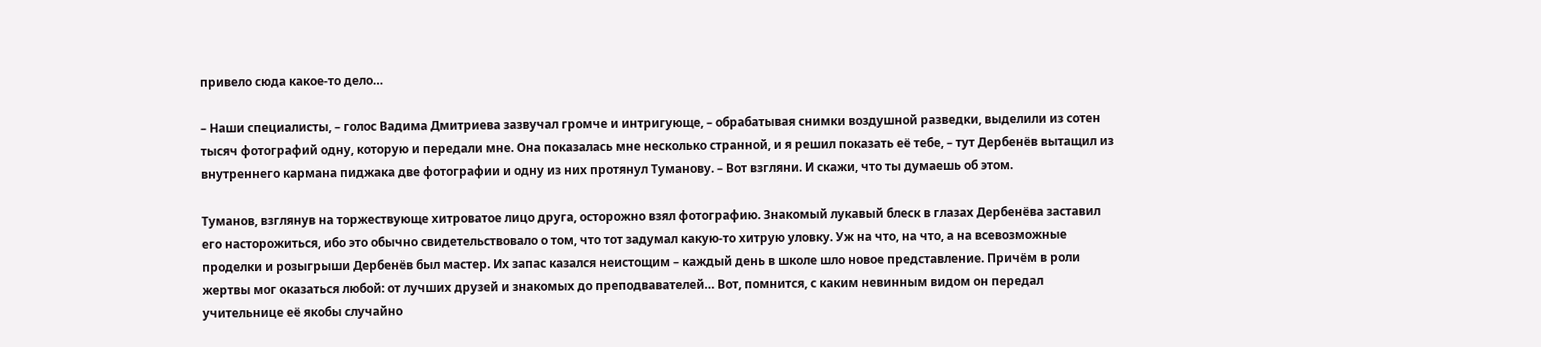привело сюда какое-то дело…

– Наши специалисты, – голос Вадима Дмитриева зазвучал громче и интригующе, – обрабатывая снимки воздушной разведки, выделили из сотен тысяч фотографий одну, которую и передали мне. Она показалась мне несколько странной, и я решил показать её тебе, – тут Дербенёв вытащил из внутреннего кармана пиджака две фотографии и одну из них протянул Туманову. – Вот взгляни. И скажи, что ты думаешь об этом.

Туманов, взглянув на торжествующе хитроватое лицо друга, осторожно взял фотографию. Знакомый лукавый блеск в глазах Дербенёва заставил его насторожиться, ибо это обычно свидетельствовало о том, что тот задумал какую-то хитрую уловку. Уж на что, на что, а на всевозможные проделки и розыгрыши Дербенёв был мастер. Их запас казался неистощим – каждый день в школе шло новое представление. Причём в роли жертвы мог оказаться любой: от лучших друзей и знакомых до преподвавателей… Вот, помнится, с каким невинным видом он передал учительнице её якобы случайно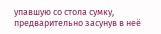упавшую со стола сумку, предварительно засунув в неё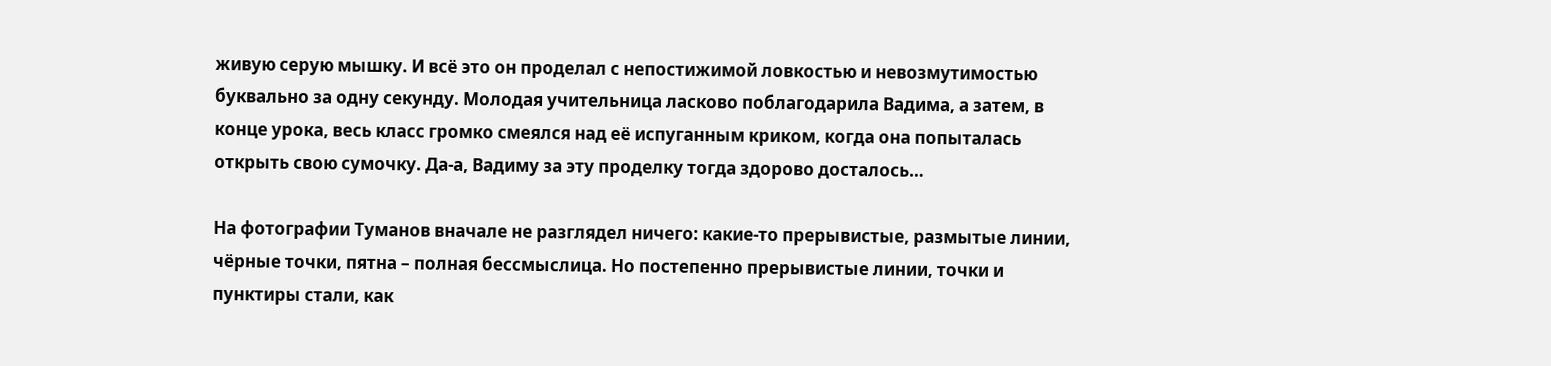живую серую мышку. И всё это он проделал с непостижимой ловкостью и невозмутимостью буквально за одну секунду. Молодая учительница ласково поблагодарила Вадима, а затем, в конце урока, весь класс громко смеялся над её испуганным криком, когда она попыталась открыть свою сумочку. Да-а, Вадиму за эту проделку тогда здорово досталось…

На фотографии Туманов вначале не разглядел ничего: какие-то прерывистые, размытые линии, чёрные точки, пятна – полная бессмыслица. Но постепенно прерывистые линии, точки и пунктиры стали, как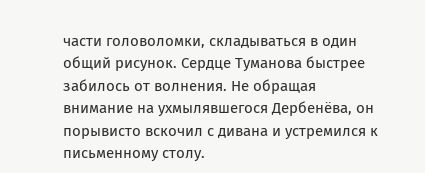части головоломки, складываться в один общий рисунок. Сердце Туманова быстрее забилось от волнения. Не обращая внимание на ухмылявшегося Дербенёва, он порывисто вскочил с дивана и устремился к письменному столу.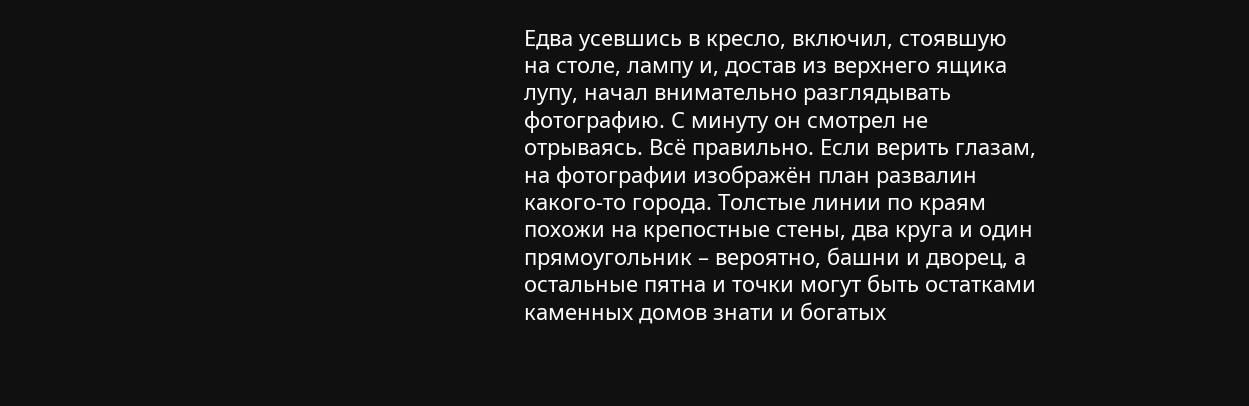Едва усевшись в кресло, включил, стоявшую на столе, лампу и, достав из верхнего ящика лупу, начал внимательно разглядывать фотографию. С минуту он смотрел не отрываясь. Всё правильно. Если верить глазам, на фотографии изображён план развалин какого-то города. Толстые линии по краям похожи на крепостные стены, два круга и один прямоугольник – вероятно, башни и дворец, а остальные пятна и точки могут быть остатками каменных домов знати и богатых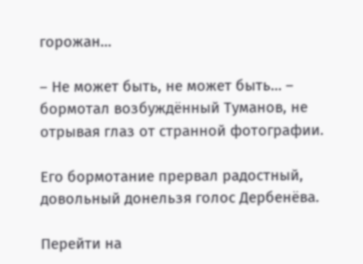горожан…

– Не может быть, не может быть… – бормотал возбуждённый Туманов, не отрывая глаз от странной фотографии.

Его бормотание прервал радостный, довольный донельзя голос Дербенёва.

Перейти на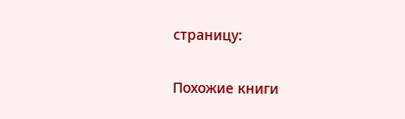страницу:

Похожие книги